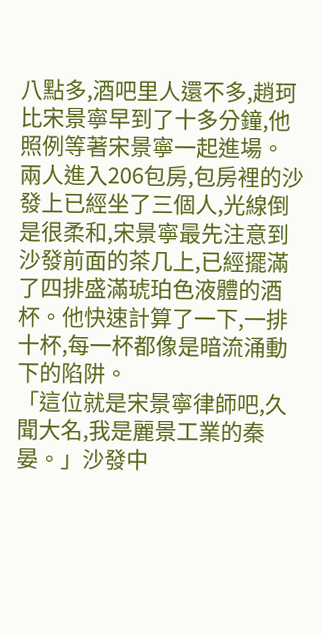八點多,酒吧里人還不多,趙珂比宋景寧早到了十多分鐘,他照例等著宋景寧一起進場。
兩人進入206包房,包房裡的沙發上已經坐了三個人,光線倒是很柔和,宋景寧最先注意到沙發前面的茶几上,已經擺滿了四排盛滿琥珀色液體的酒杯。他快速計算了一下,一排十杯,每一杯都像是暗流涌動下的陷阱。
「這位就是宋景寧律師吧,久聞大名,我是麗景工業的秦晏。」沙發中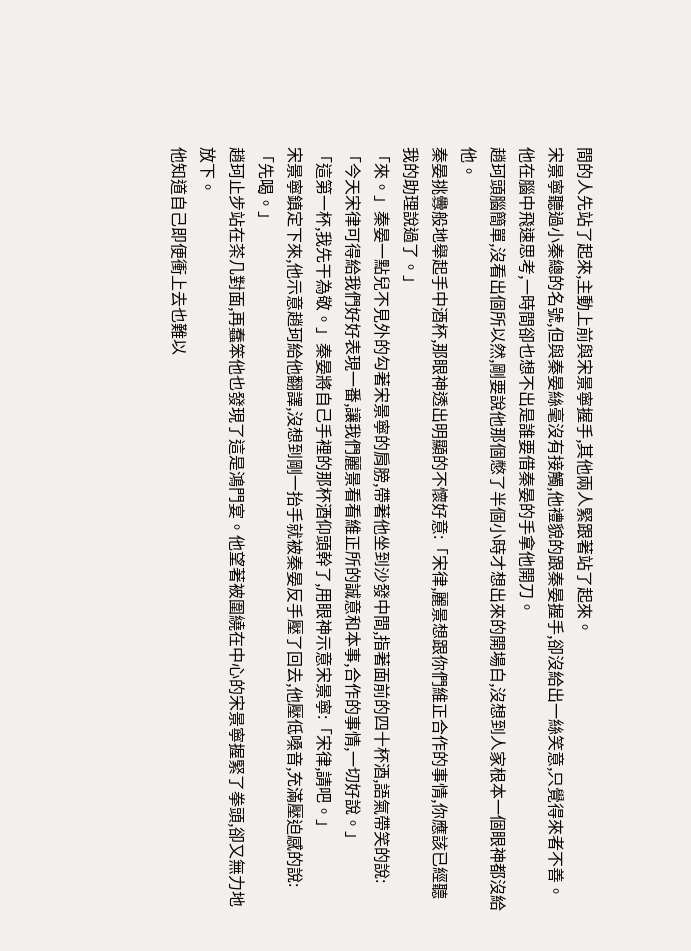間的人先站了起來,主動上前與宋景寧握手,其他兩人緊跟著站了起來。
宋景寧聽過小秦總的名號,但與秦晏絲毫沒有接觸,他禮貌的跟秦晏握手,卻沒給出一絲笑意,只覺得來者不善。他在腦中飛速思考,一時間卻也想不出是誰要借秦晏的手拿他開刀。
趙珂頭腦簡單,沒看出個所以然,剛要說他那個憋了半個小時才想出來的開場白,沒想到人家根本一個眼神都沒給他。
秦晏挑釁般地舉起手中酒杯,那眼神透出明顯的不懷好意:「宋律,麗景想跟你們維正合作的事情,你應該已經聽我的助理說過了。」
「來。」秦晏一點兒不見外的勾著宋景寧的肩膀,帶著他坐到沙發中間,指著面前的四十杯酒,語氣帶笑的說:「今天宋律可得給我們好好表現一番,讓我們麗景看看維正所的誠意和本事,合作的事情,一切好說。」
「這第一杯,我先干為敬。」秦晏將自己手裡的那杯酒仰頭幹了,用眼神示意宋景寧:「宋律,請吧。」
宋景寧鎮定下來,他示意趙珂給他翻譯,沒想到剛一抬手就被秦晏反手壓了回去,他壓低嗓音,充滿壓迫感的說:「先喝。」
趙珂止步站在茶几對面,再蠢笨他也發現了這是鴻門宴。他望著被圍繞在中心的宋景寧握緊了拳頭,卻又無力地放下。
他知道自己即便衝上去也難以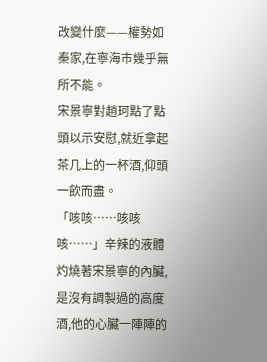改變什麼——權勢如秦家,在寧海市幾乎無所不能。
宋景寧對趙珂點了點頭以示安慰,就近拿起茶几上的一杯酒,仰頭一飲而盡。
「咳咳……咳咳咳……」辛辣的液體灼燒著宋景寧的內臟,是沒有調製過的高度酒,他的心臟一陣陣的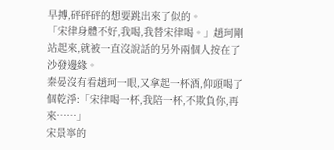早搏,砰砰砰的想要跳出來了似的。
「宋律身體不好,我喝,我替宋律喝。」趙珂剛站起來,就被一直沒說話的另外兩個人按在了沙發邊緣。
秦晏沒有看趙珂一眼,又拿起一杯酒,仰頭喝了個乾淨:「宋律喝一杯,我陪一杯,不欺負你,再來……」
宋景寧的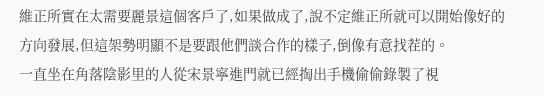維正所實在太需要麗景這個客戶了,如果做成了,說不定維正所就可以開始像好的方向發展,但這架勢明顯不是要跟他們談合作的樣子,倒像有意找茬的。
一直坐在角落陰影里的人從宋景寧進門就已經掏出手機偷偷錄製了視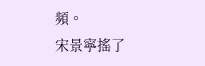頻。
宋景寧搖了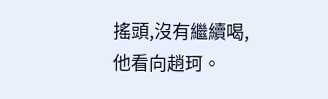搖頭,沒有繼續喝,他看向趙珂。